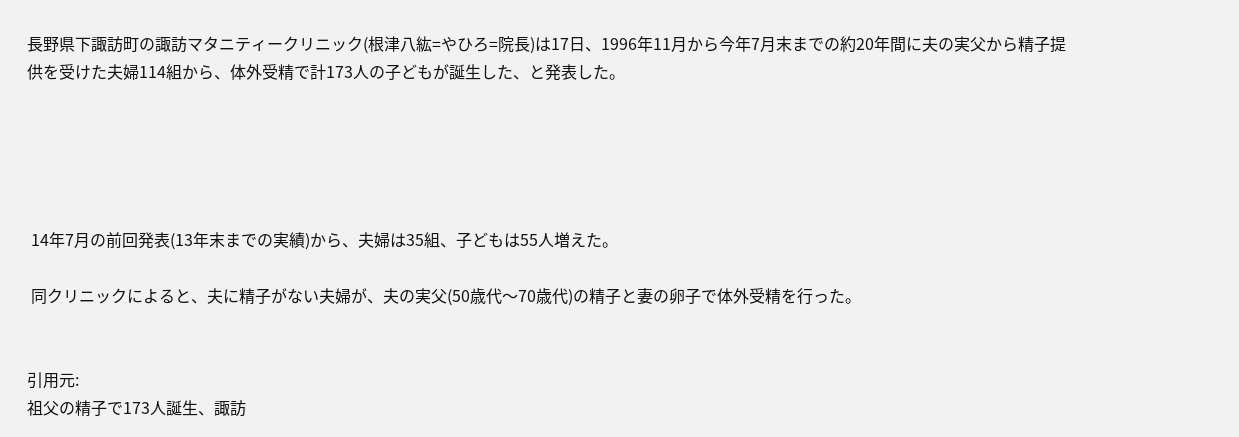長野県下諏訪町の諏訪マタニティークリニック(根津八紘=やひろ=院長)は17日、1996年11月から今年7月末までの約20年間に夫の実父から精子提供を受けた夫婦114組から、体外受精で計173人の子どもが誕生した、と発表した。





 14年7月の前回発表(13年末までの実績)から、夫婦は35組、子どもは55人増えた。

 同クリニックによると、夫に精子がない夫婦が、夫の実父(50歳代〜70歳代)の精子と妻の卵子で体外受精を行った。


引用元:
祖父の精子で173人誕生、諏訪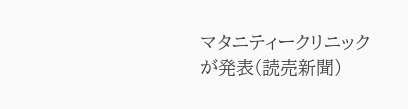マタニティークリニックが発表(読売新聞)